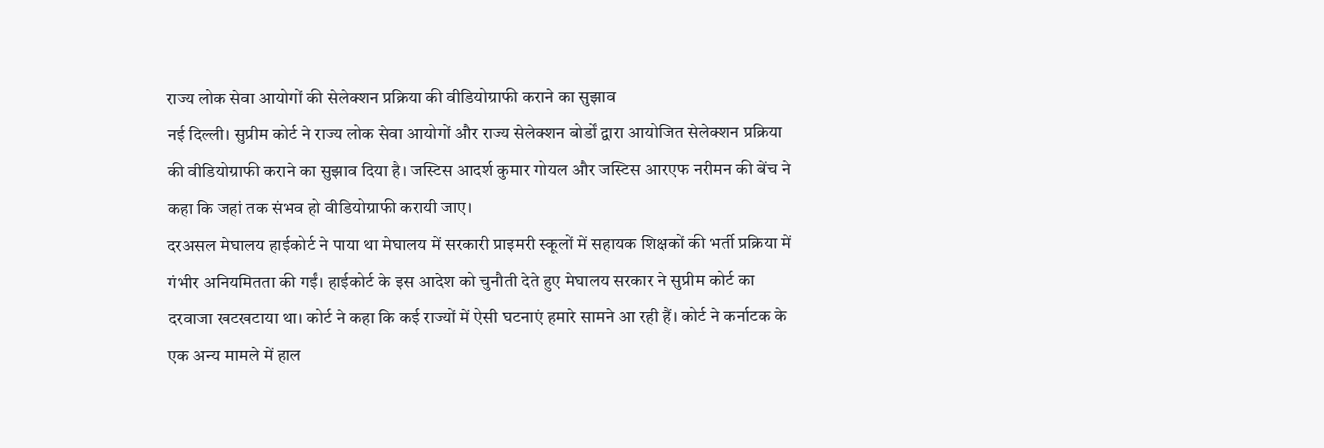राज्य लोक सेवा आयोगों की सेलेक्शन प्रक्रिया की वीडियोग्राफी कराने का सुझाव
नई दिल्ली। सुप्रीम कोर्ट ने राज्य लोक सेवा आयोगों और राज्य सेलेक्शन बोर्डों द्वारा आयोजित सेलेक्शन प्रक्रिया की वीडियोग्राफी कराने का सुझाव दिया है। जस्टिस आदर्श कुमार गोयल और जस्टिस आरएफ नरीमन की बेंच ने कहा कि जहां तक संभव हो वीडियोग्राफी करायी जाए।
दरअसल मेघालय हाईकोर्ट ने पाया था मेघालय में सरकारी प्राइमरी स्कूलों में सहायक शिक्षकों की भर्ती प्रक्रिया में गंभीर अनियमितता की गईं। हाईकोर्ट के इस आदेश को चुनौती देते हुए मेघालय सरकार ने सुप्रीम कोर्ट का दरवाजा खटखटाया था। कोर्ट ने कहा कि कई राज्यों में ऐसी घटनाएं हमारे सामने आ रही हैं। कोर्ट ने कर्नाटक के एक अन्य मामले में हाल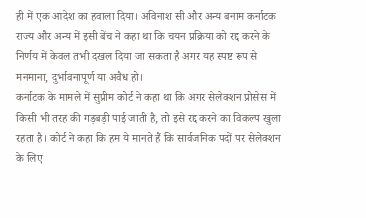ही में एक आदेश का हवाला दिया। अविनाश सी और अन्य बनाम कर्नाटक राज्य और अन्य में इसी बेंच ने कहा था कि चयन प्रक्रिया को रद्द करने के निर्णय में केवल तभी दखल दिया जा सकता है अगर यह स्पष्ट रूप से मनमाना, दुर्भावनापूर्ण या अवैध हो।
कर्नाटक के मामले में सुप्रीम कोर्ट ने कहा था कि अगर सेलेक्शन प्रोसेस में किसी भी तरह की गड़बड़ी पाई जाती है, तो इसे रद्द करने का विकल्प खुला रहता है। कोर्ट ने कहा कि हम ये मानते हैं कि सार्वजनिक पदों पर सेलेक्शन के लिए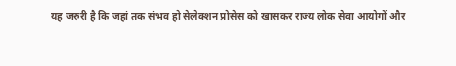यह जरुरी है कि जहां तक संभव हो सेलेक्शन प्रोसेस को खासकर राज्य लोक सेवा आयोगों और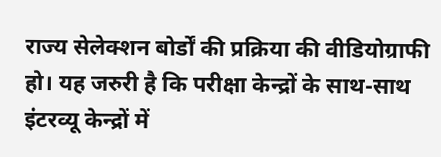राज्य सेलेक्शन बोर्डों की प्रक्रिया की वीडियोग्राफी हो। यह जरुरी है कि परीक्षा केन्द्रों के साथ-साथ इंटरव्यू केन्द्रों में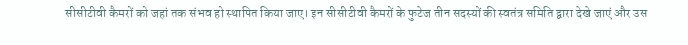सीसीटीवी कैमरों को जहां तक संभव हो स्थापित किया जाए। इन सीसीटीवी कैमरों के फुटेज तीन सदस्यों की स्वतंत्र समिति द्वारा देखे जाएं और उस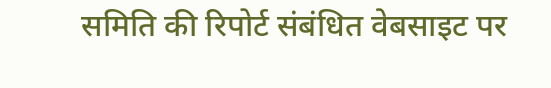समिति की रिपोर्ट संबंधित वेबसाइट पर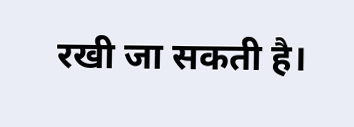रखी जा सकती है।